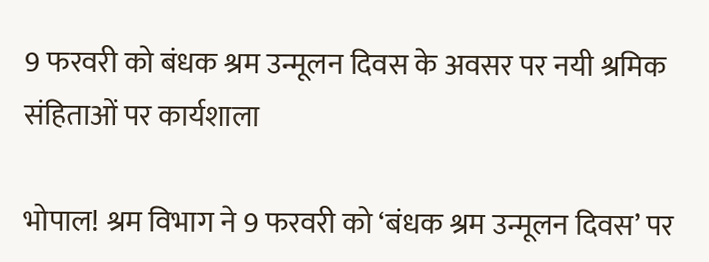9 फरवरी को बंधक श्रम उन्मूलन दिवस के अवसर पर नयी श्रमिक संहिताओं पर कार्यशाला

भोपाल! श्रम विभाग ने 9 फरवरी को ‘बंधक श्रम उन्मूलन दिवस’ पर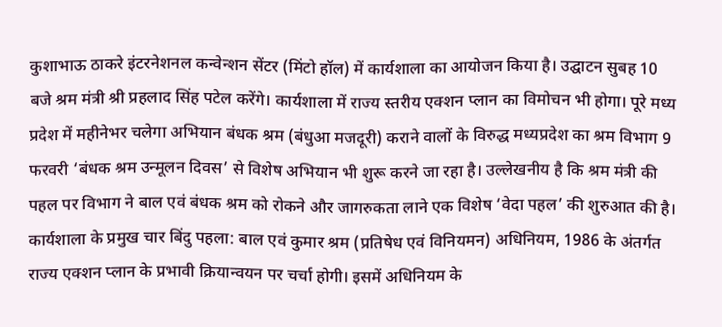कुशाभाऊ ठाकरे इंटरनेशनल कन्वेन्शन सेंटर (मिंटो हॉल) में कार्यशाला का आयोजन किया है। उद्घाटन सुबह 10 बजे श्रम मंत्री श्री प्रहलाद सिंह पटेल करेंगे। कार्यशाला में राज्य स्तरीय एक्शन प्लान का विमोचन भी होगा। पूरे मध्य प्रदेश में महीनेभर चलेगा अभियान बंधक श्रम (बंधुआ मजदूरी) कराने वालों के विरुद्ध मध्यप्रदेश का श्रम विभाग 9 फरवरी ‘बंधक श्रम उन्मूलन दिवस’ से विशेष अभियान भी शुरू करने जा रहा है। उल्लेखनीय है कि श्रम मंत्री की पहल पर विभाग ने बाल एवं बंधक श्रम को रोकने और जागरुकता लाने एक विशेष ‘वेदा पहल’ की शुरुआत की है। कार्यशाला के प्रमुख चार बिंदु पहला: बाल एवं कुमार श्रम (प्रतिषेध एवं विनियमन) अधिनियम, 1986 के अंतर्गत राज्य एक्शन प्लान के प्रभावी क्रियान्वयन पर चर्चा होगी। इसमें अधिनियम के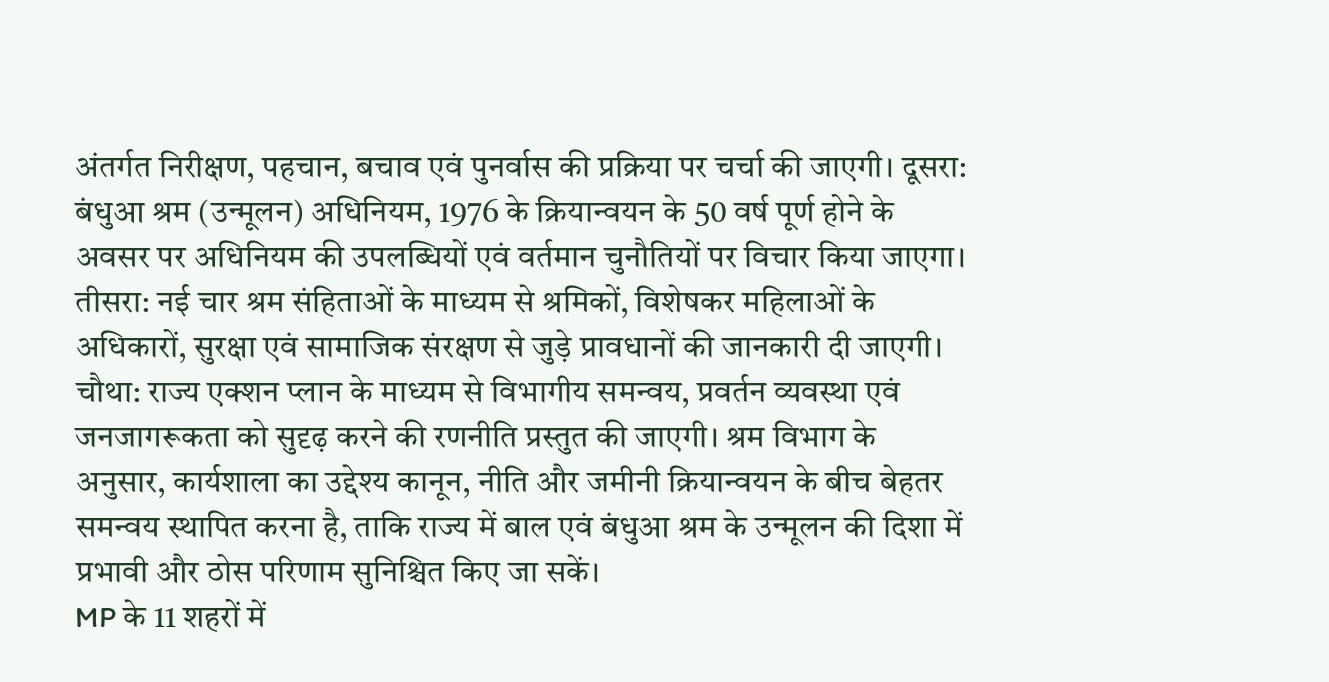अंतर्गत निरीक्षण, पहचान, बचाव एवं पुनर्वास की प्रक्रिया पर चर्चा की जाएगी। दूसरा: बंधुआ श्रम (उन्मूलन) अधिनियम, 1976 के क्रियान्वयन के 50 वर्ष पूर्ण होने के अवसर पर अधिनियम की उपलब्धियों एवं वर्तमान चुनौतियों पर विचार किया जाएगा। तीसरा: नई चार श्रम संहिताओं के माध्यम से श्रमिकों, विशेषकर महिलाओं के अधिकारों, सुरक्षा एवं सामाजिक संरक्षण से जुड़े प्रावधानों की जानकारी दी जाएगी। चौथा: राज्य एक्शन प्लान के माध्यम से विभागीय समन्वय, प्रवर्तन व्यवस्था एवं जनजागरूकता को सुदृढ़ करने की रणनीति प्रस्तुत की जाएगी। श्रम विभाग के अनुसार, कार्यशाला का उद्देश्य कानून, नीति और जमीनी क्रियान्वयन के बीच बेहतर समन्वय स्थापित करना है, ताकि राज्य में बाल एवं बंधुआ श्रम के उन्मूलन की दिशा में प्रभावी और ठोस परिणाम सुनिश्चित किए जा सकें।
MP के 11 शहरों में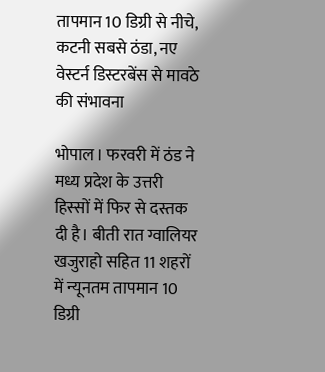तापमान 10 डिग्री से नीचे, कटनी सबसे ठंडा, नए वेस्टर्न डिस्टरबेंस से मावठे की संभावना

भोपाल। फरवरी में ठंड ने मध्य प्रदेश के उत्तरी हिस्सों में फिर से दस्तक दी है। बीती रात ग्वालियर खजुराहो सहित 11 शहरों में न्यूनतम तापमान 10 डिग्री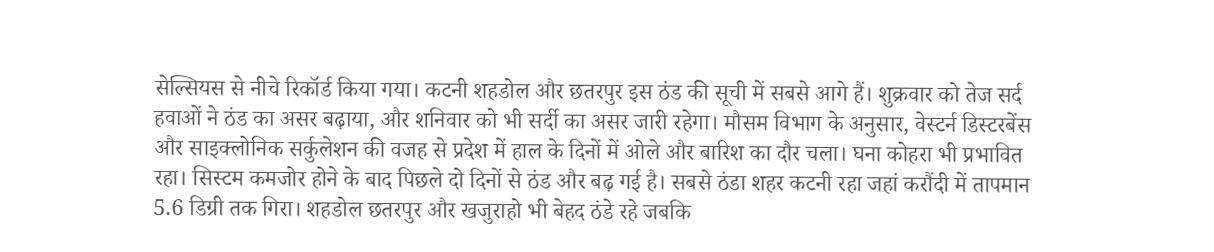सेल्सियस से नीचे रिकॉर्ड किया गया। कटनी शहडोल और छतरपुर इस ठंड की सूची में सबसे आगे हैं। शुक्रवार को तेज सर्द हवाओं ने ठंड का असर बढ़ाया, और शनिवार को भी सर्दी का असर जारी रहेगा। मौसम विभाग के अनुसार, वेस्टर्न डिस्टरबेंस और साइक्लोनिक सर्कुलेशन की वजह से प्रदेश में हाल के दिनों में ओले और बारिश का दौर चला। घना कोहरा भी प्रभावित रहा। सिस्टम कमजोर होने के बाद पिछले दो दिनों से ठंड और बढ़ गई है। सबसे ठंडा शहर कटनी रहा जहां करौंदी में तापमान 5.6 डिग्री तक गिरा। शहडोल छतरपुर और खजुराहो भी बेहद ठंडे रहे जबकि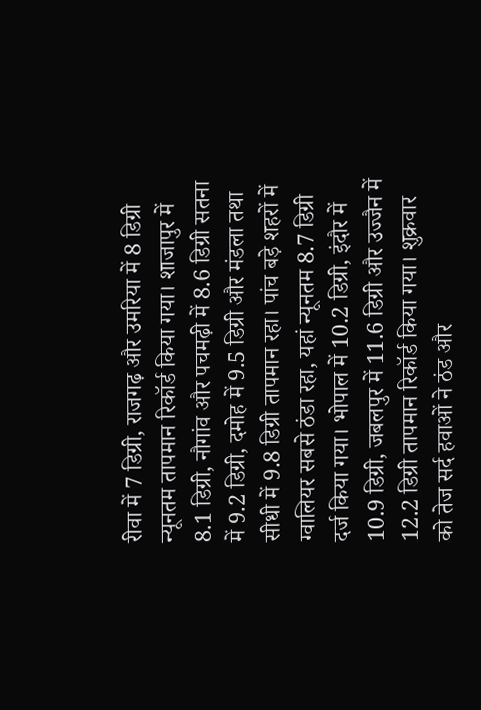रीवा में 7 डिग्री, राजगढ़ और उमरिया में 8 डिग्री न्यूनतम तापमान रिकॉर्ड किया गया। शाजापुर में 8.1 डिग्री, नौगांव और पचमढ़ी में 8.6 डिग्री सतना में 9.2 डिग्री, दमोह में 9.5 डिग्री और मंडला तथा सीधी में 9.8 डिग्री तापमान रहा। पांच बड़े शहरों में ग्वालियर सबसे ठंडा रहा, यहां न्यूनतम 8.7 डिग्री दर्ज किया गया। भोपाल में 10.2 डिग्री, इंदौर में 10.9 डिग्री, जबलपुर में 11.6 डिग्री और उज्जैन में 12.2 डिग्री तापमान रिकॉर्ड किया गया। शुक्रवार को तेज सर्द हवाओं ने ठंड और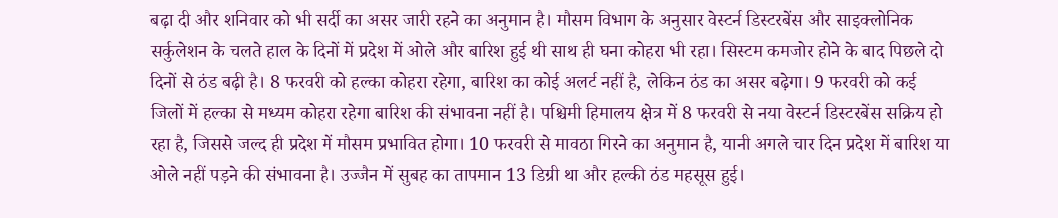बढ़ा दी और शनिवार को भी सर्दी का असर जारी रहने का अनुमान है। मौसम विभाग के अनुसार वेस्टर्न डिस्टरबेंस और साइक्लोनिक सर्कुलेशन के चलते हाल के दिनों में प्रदेश में ओले और बारिश हुई थी साथ ही घना कोहरा भी रहा। सिस्टम कमजोर होने के बाद पिछले दो दिनों से ठंड बढ़ी है। 8 फरवरी को हल्का कोहरा रहेगा, बारिश का कोई अलर्ट नहीं है, लेकिन ठंड का असर बढ़ेगा। 9 फरवरी को कई जिलों में हल्का से मध्यम कोहरा रहेगा बारिश की संभावना नहीं है। पश्चिमी हिमालय क्षेत्र में 8 फरवरी से नया वेस्टर्न डिस्टरबेंस सक्रिय हो रहा है, जिससे जल्द ही प्रदेश में मौसम प्रभावित होगा। 10 फरवरी से मावठा गिरने का अनुमान है, यानी अगले चार दिन प्रदेश में बारिश या ओले नहीं पड़ने की संभावना है। उज्जैन में सुबह का तापमान 13 डिग्री था और हल्की ठंड महसूस हुई।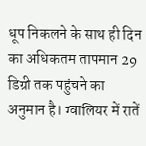धूप निकलने के साथ ही दिन का अधिकतम तापमान 29 डिग्री तक पहुंचने का अनुमान है। ग्वालियर में रातें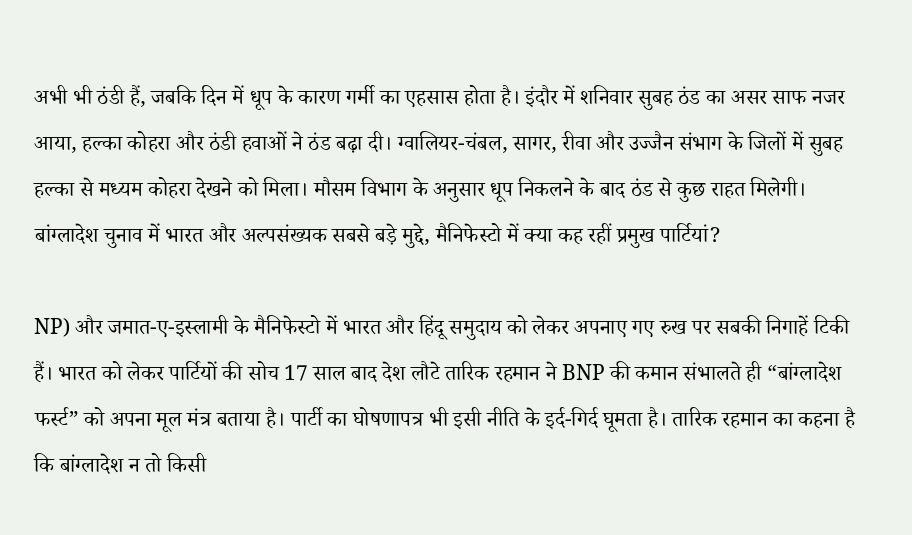अभी भी ठंडी हैं, जबकि दिन में धूप के कारण गर्मी का एहसास होता है। इंदौर में शनिवार सुबह ठंड का असर साफ नजर आया, हल्का कोहरा और ठंडी हवाओं ने ठंड बढ़ा दी। ग्वालियर-चंबल, सागर, रीवा और उज्जैन संभाग के जिलों में सुबह हल्का से मध्यम कोहरा देखने को मिला। मौसम विभाग के अनुसार धूप निकलने के बाद ठंड से कुछ राहत मिलेगी।
बांग्लादेश चुनाव में भारत और अल्पसंख्यक सबसे बड़े मुद्दे, मैनिफेस्टो में क्या कह रहीं प्रमुख पार्टियां?

NP) और जमात-ए-इस्लामी के मैनिफेस्टो में भारत और हिंदू समुदाय को लेकर अपनाए गए रुख पर सबकी निगाहें टिकी हैं। भारत को लेकर पार्टियों की सोच 17 साल बाद देश लौटे तारिक रहमान ने BNP की कमान संभालते ही “बांग्लादेश फर्स्ट” को अपना मूल मंत्र बताया है। पार्टी का घोषणापत्र भी इसी नीति के इर्द-गिर्द घूमता है। तारिक रहमान का कहना है कि बांग्लादेश न तो किसी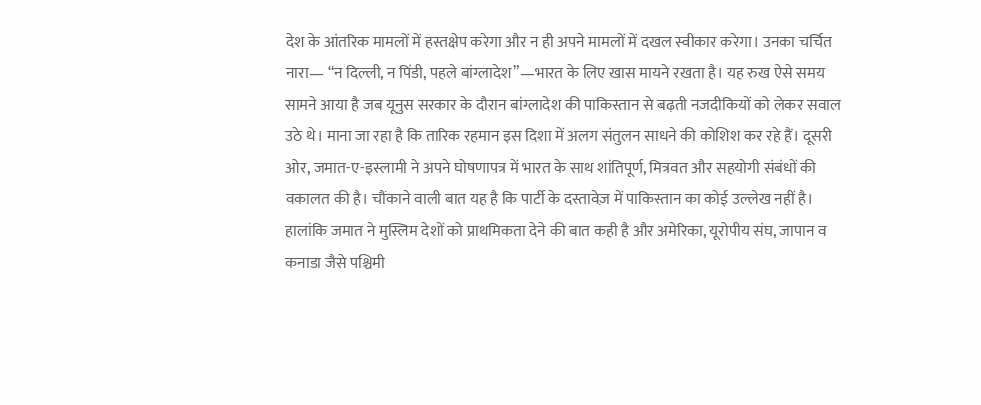देश के आंतरिक मामलों में हस्तक्षेप करेगा और न ही अपने मामलों में दखल स्वीकार करेगा। उनका चर्चित नारा— “न दिल्ली, न पिंडी, पहले बांग्लादेश”—भारत के लिए खास मायने रखता है। यह रुख ऐसे समय सामने आया है जब यूनुस सरकार के दौरान बांग्लादेश की पाकिस्तान से बढ़ती नजदीकियों को लेकर सवाल उठे थे। माना जा रहा है कि तारिक रहमान इस दिशा में अलग संतुलन साधने की कोशिश कर रहे हैं। दूसरी ओर, जमात-ए-इस्लामी ने अपने घोषणापत्र में भारत के साथ शांतिपूर्ण, मित्रवत और सहयोगी संबंधों की वकालत की है। चौंकाने वाली बात यह है कि पार्टी के दस्तावेज़ में पाकिस्तान का कोई उल्लेख नहीं है। हालांकि जमात ने मुस्लिम देशों को प्राथमिकता देने की बात कही है और अमेरिका, यूरोपीय संघ, जापान व कनाडा जैसे पश्चिमी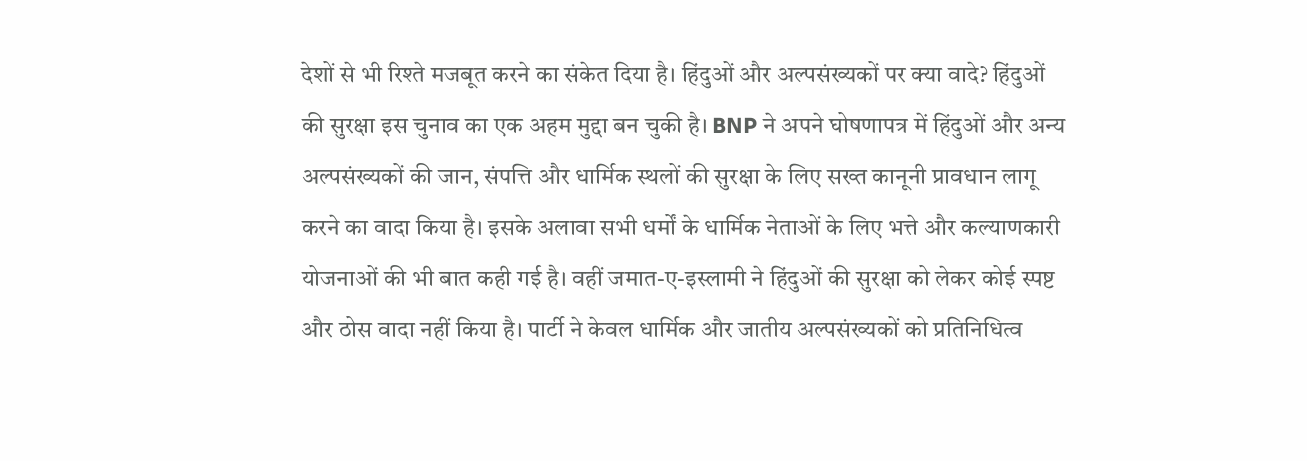देशों से भी रिश्ते मजबूत करने का संकेत दिया है। हिंदुओं और अल्पसंख्यकों पर क्या वादे? हिंदुओं की सुरक्षा इस चुनाव का एक अहम मुद्दा बन चुकी है। BNP ने अपने घोषणापत्र में हिंदुओं और अन्य अल्पसंख्यकों की जान, संपत्ति और धार्मिक स्थलों की सुरक्षा के लिए सख्त कानूनी प्रावधान लागू करने का वादा किया है। इसके अलावा सभी धर्मों के धार्मिक नेताओं के लिए भत्ते और कल्याणकारी योजनाओं की भी बात कही गई है। वहीं जमात-ए-इस्लामी ने हिंदुओं की सुरक्षा को लेकर कोई स्पष्ट और ठोस वादा नहीं किया है। पार्टी ने केवल धार्मिक और जातीय अल्पसंख्यकों को प्रतिनिधित्व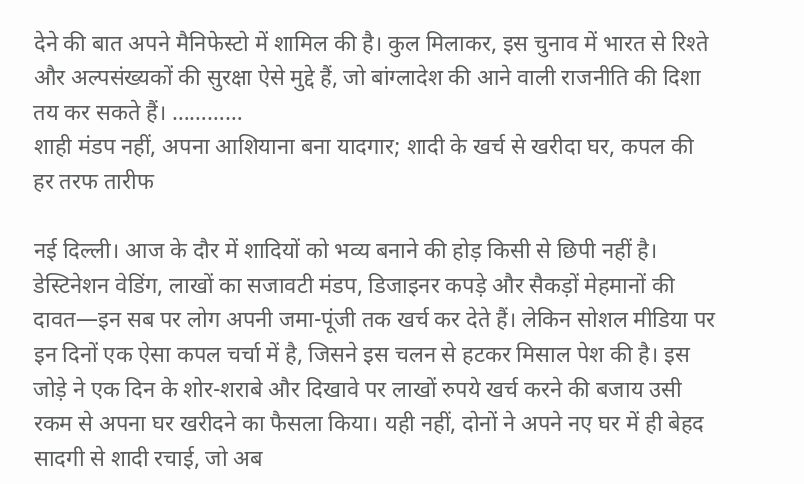देने की बात अपने मैनिफेस्टो में शामिल की है। कुल मिलाकर, इस चुनाव में भारत से रिश्ते और अल्पसंख्यकों की सुरक्षा ऐसे मुद्दे हैं, जो बांग्लादेश की आने वाली राजनीति की दिशा तय कर सकते हैं। …………
शाही मंडप नहीं, अपना आशियाना बना यादगार; शादी के खर्च से खरीदा घर, कपल की हर तरफ तारीफ

नई दिल्ली। आज के दौर में शादियों को भव्य बनाने की होड़ किसी से छिपी नहीं है। डेस्टिनेशन वेडिंग, लाखों का सजावटी मंडप, डिजाइनर कपड़े और सैकड़ों मेहमानों की दावत—इन सब पर लोग अपनी जमा-पूंजी तक खर्च कर देते हैं। लेकिन सोशल मीडिया पर इन दिनों एक ऐसा कपल चर्चा में है, जिसने इस चलन से हटकर मिसाल पेश की है। इस जोड़े ने एक दिन के शोर-शराबे और दिखावे पर लाखों रुपये खर्च करने की बजाय उसी रकम से अपना घर खरीदने का फैसला किया। यही नहीं, दोनों ने अपने नए घर में ही बेहद सादगी से शादी रचाई, जो अब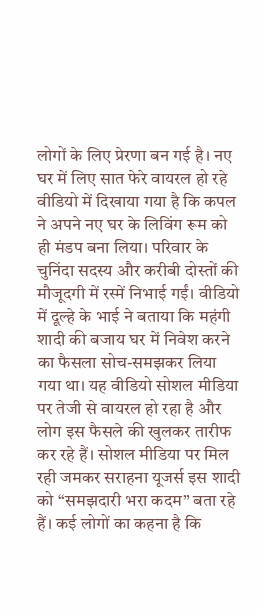लोगों के लिए प्रेरणा बन गई है। नए घर में लिए सात फेरे वायरल हो रहे वीडियो में दिखाया गया है कि कपल ने अपने नए घर के लिविंग रूम को ही मंडप बना लिया। परिवार के चुनिंदा सदस्य और करीबी दोस्तों की मौजूदगी में रस्में निभाई गईं। वीडियो में दूल्हे के भाई ने बताया कि महंगी शादी की बजाय घर में निवेश करने का फैसला सोच-समझकर लिया गया था। यह वीडियो सोशल मीडिया पर तेजी से वायरल हो रहा है और लोग इस फैसले की खुलकर तारीफ कर रहे हैं। सोशल मीडिया पर मिल रही जमकर सराहना यूजर्स इस शादी को “समझदारी भरा कदम” बता रहे हैं। कई लोगों का कहना है कि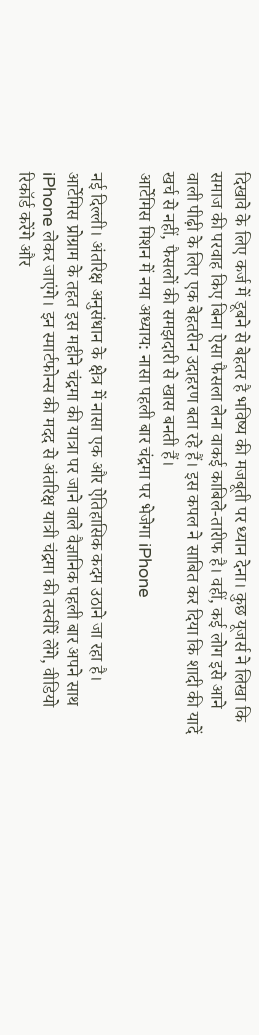दिखावे के लिए कर्ज में डूबने से बेहतर है भविष्य की मजबूती पर ध्यान देना। कुछ यूजर्स ने लिखा कि समाज की परवाह किए बिना ऐसा फैसला लेना वाकई काबिले-तारीफ है। वहीं, कई लोग इसे आने वाली पीढ़ी के लिए एक बेहतरीन उदाहरण बता रहे हैं। इस कपल ने साबित कर दिया कि शादी की यादें खर्च से नहीं, फैसलों की समझदारी से खास बनती हैं।
आर्टेमिस मिशन में नया अध्याय: नासा पहली बार चंद्रमा पर भेजेगा iPhone

नई दिल्ली। अंतरिक्ष अनुसंधान के क्षेत्र में नासा एक और ऐतिहासिक कदम उठाने जा रहा है। आर्टेमिस प्रोग्राम के तहत इस महीने चंद्रमा की यात्रा पर जाने वाले वैज्ञानिक पहली बार अपने साथ iPhone लेकर जाएंगे। इन स्मार्टफोन्स की मदद से अंतरिक्ष यात्री चंद्रमा की तस्वीरें लेंगे, वीडियो रिकॉर्ड करेंगे और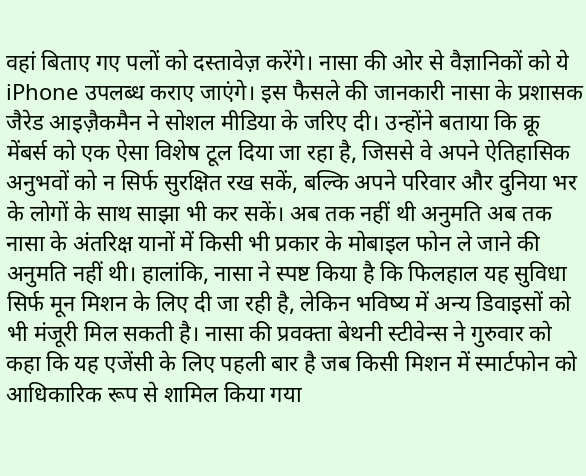वहां बिताए गए पलों को दस्तावेज़ करेंगे। नासा की ओर से वैज्ञानिकों को ये iPhone उपलब्ध कराए जाएंगे। इस फैसले की जानकारी नासा के प्रशासक जैरेड आइज़ैकमैन ने सोशल मीडिया के जरिए दी। उन्होंने बताया कि क्रू मेंबर्स को एक ऐसा विशेष टूल दिया जा रहा है, जिससे वे अपने ऐतिहासिक अनुभवों को न सिर्फ सुरक्षित रख सकें, बल्कि अपने परिवार और दुनिया भर के लोगों के साथ साझा भी कर सकें। अब तक नहीं थी अनुमति अब तक नासा के अंतरिक्ष यानों में किसी भी प्रकार के मोबाइल फोन ले जाने की अनुमति नहीं थी। हालांकि, नासा ने स्पष्ट किया है कि फिलहाल यह सुविधा सिर्फ मून मिशन के लिए दी जा रही है, लेकिन भविष्य में अन्य डिवाइसों को भी मंजूरी मिल सकती है। नासा की प्रवक्ता बेथनी स्टीवेन्स ने गुरुवार को कहा कि यह एजेंसी के लिए पहली बार है जब किसी मिशन में स्मार्टफोन को आधिकारिक रूप से शामिल किया गया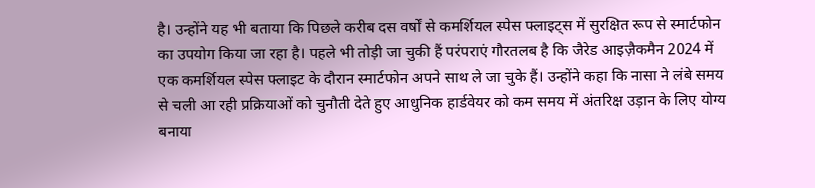है। उन्होंने यह भी बताया कि पिछले करीब दस वर्षों से कमर्शियल स्पेस फ्लाइट्स में सुरक्षित रूप से स्मार्टफोन का उपयोग किया जा रहा है। पहले भी तोड़ी जा चुकी हैं परंपराएं गौरतलब है कि जैरेड आइज़ैकमैन 2024 में एक कमर्शियल स्पेस फ्लाइट के दौरान स्मार्टफोन अपने साथ ले जा चुके हैं। उन्होंने कहा कि नासा ने लंबे समय से चली आ रही प्रक्रियाओं को चुनौती देते हुए आधुनिक हार्डवेयर को कम समय में अंतरिक्ष उड़ान के लिए योग्य बनाया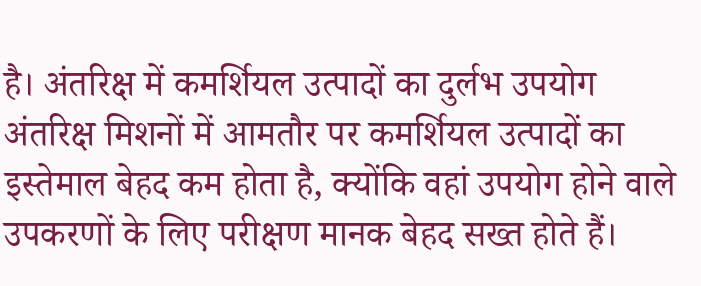है। अंतरिक्ष में कमर्शियल उत्पादों का दुर्लभ उपयोग अंतरिक्ष मिशनों में आमतौर पर कमर्शियल उत्पादों का इस्तेमाल बेहद कम होता है, क्योंकि वहां उपयोग होने वाले उपकरणों के लिए परीक्षण मानक बेहद सख्त होते हैं।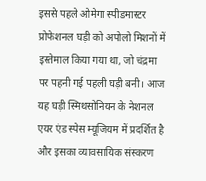इससे पहले ओमेगा स्पीडमास्टर प्रोफेशनल घड़ी को अपोलो मिशनों में इस्तेमाल किया गया था, जो चंद्रमा पर पहनी गई पहली घड़ी बनी। आज यह घड़ी स्मिथसोनियन के नेशनल एयर एंड स्पेस म्यूजियम में प्रदर्शित है और इसका व्यावसायिक संस्करण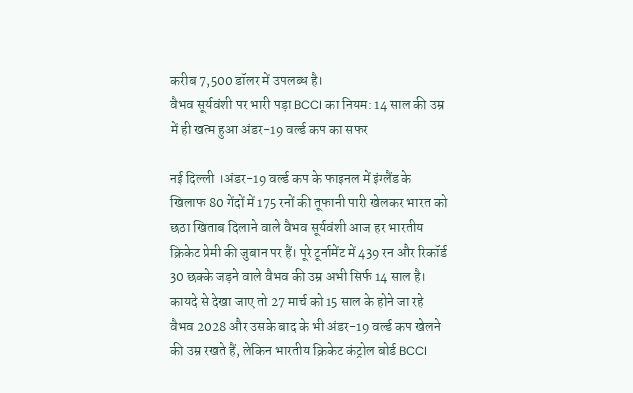करीब 7,500 डॉलर में उपलब्ध है।
वैभव सूर्यवंशी पर भारी पड़ा BCCI का नियम: 14 साल की उम्र में ही खत्म हुआ अंडर-19 वर्ल्ड कप का सफर

नई दिल्ली ।अंडर-19 वर्ल्ड कप के फाइनल में इंग्लैंड के खिलाफ 80 गेंदों में 175 रनों की तूफानी पारी खेलकर भारत को छठा खिताब दिलाने वाले वैभव सूर्यवंशी आज हर भारतीय क्रिकेट प्रेमी की जुबान पर हैं। पूरे टूर्नामेंट में 439 रन और रिकॉर्ड 30 छक्के जड़ने वाले वैभव की उम्र अभी सिर्फ 14 साल है। कायदे से देखा जाए तो 27 मार्च को 15 साल के होने जा रहे वैभव 2028 और उसके बाद के भी अंडर-19 वर्ल्ड कप खेलने की उम्र रखते हैं, लेकिन भारतीय क्रिकेट कंट्रोल बोर्ड BCCI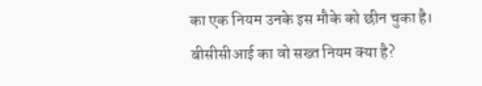का एक नियम उनके इस मौके को छीन चुका है। बीसीसीआई का वो सख्त नियम क्या है?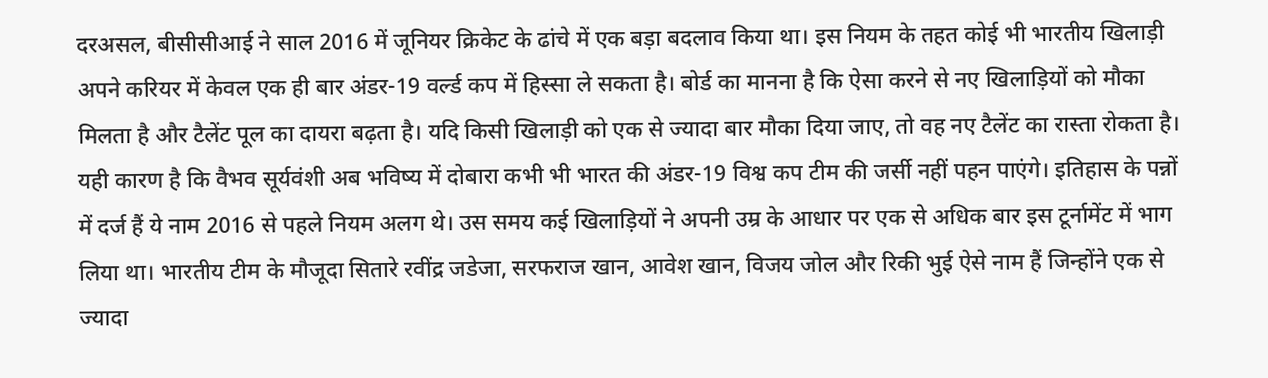दरअसल, बीसीसीआई ने साल 2016 में जूनियर क्रिकेट के ढांचे में एक बड़ा बदलाव किया था। इस नियम के तहत कोई भी भारतीय खिलाड़ी अपने करियर में केवल एक ही बार अंडर-19 वर्ल्ड कप में हिस्सा ले सकता है। बोर्ड का मानना है कि ऐसा करने से नए खिलाड़ियों को मौका मिलता है और टैलेंट पूल का दायरा बढ़ता है। यदि किसी खिलाड़ी को एक से ज्यादा बार मौका दिया जाए, तो वह नए टैलेंट का रास्ता रोकता है। यही कारण है कि वैभव सूर्यवंशी अब भविष्य में दोबारा कभी भी भारत की अंडर-19 विश्व कप टीम की जर्सी नहीं पहन पाएंगे। इतिहास के पन्नों में दर्ज हैं ये नाम 2016 से पहले नियम अलग थे। उस समय कई खिलाड़ियों ने अपनी उम्र के आधार पर एक से अधिक बार इस टूर्नामेंट में भाग लिया था। भारतीय टीम के मौजूदा सितारे रवींद्र जडेजा, सरफराज खान, आवेश खान, विजय जोल और रिकी भुई ऐसे नाम हैं जिन्होंने एक से ज्यादा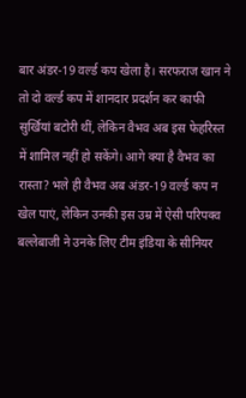बार अंडर-19 वर्ल्ड कप खेला है। सरफराज खान ने तो दो वर्ल्ड कप में शानदार प्रदर्शन कर काफी सुर्खियां बटोरी थीं, लेकिन वैभव अब इस फेहरिस्त में शामिल नहीं हो सकेंगे। आगे क्या है वैभव का रास्ता? भले ही वैभव अब अंडर-19 वर्ल्ड कप न खेल पाएं, लेकिन उनकी इस उम्र में ऐसी परिपक्व बल्लेबाजी ने उनके लिए टीम इंडिया के सीनियर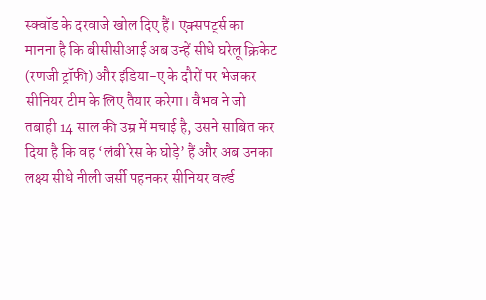स्क्वॉड के दरवाजे खोल दिए हैं। एक्सपर्ट्स का मानना है कि बीसीसीआई अब उन्हें सीधे घरेलू क्रिकेट (रणजी ट्रॉफी) और इंडिया-ए के दौरों पर भेजकर सीनियर टीम के लिए तैयार करेगा। वैभव ने जो तबाही 14 साल की उम्र में मचाई है, उसने साबित कर दिया है कि वह ‘लंबी रेस के घोड़े’ हैं और अब उनका लक्ष्य सीधे नीली जर्सी पहनकर सीनियर वर्ल्ड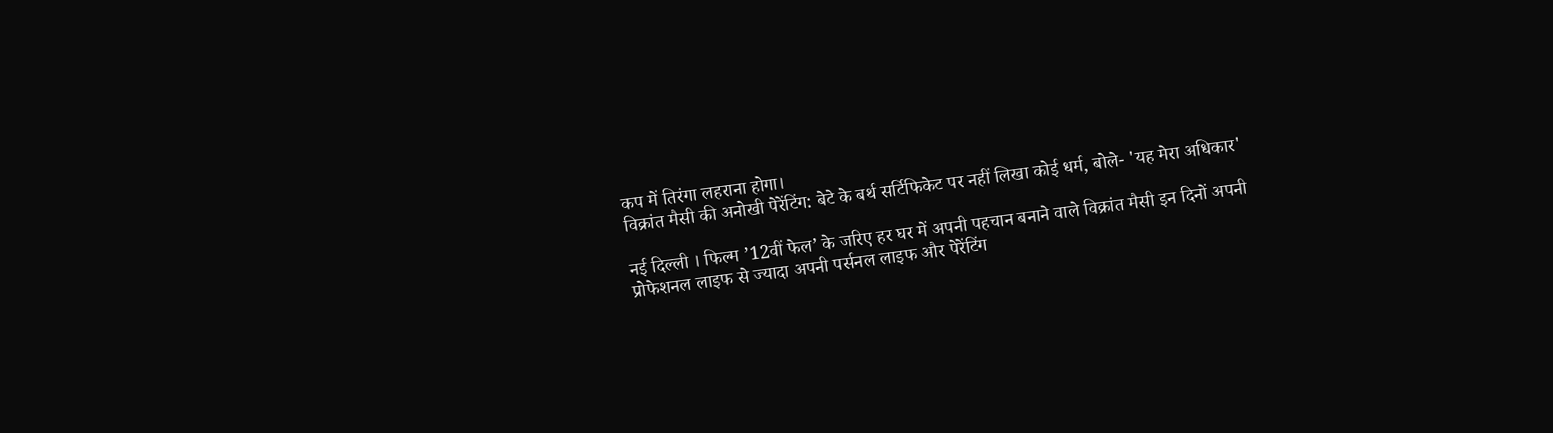कप में तिरंगा लहराना होगा।
विक्रांत मैसी की अनोखी पेरेंटिंग: बेटे के बर्थ सर्टिफिकेट पर नहीं लिखा कोई धर्म, बोले- 'यह मेरा अधिकार'

नई दिल्ली । फिल्म ’12वीं फेल’ के जरिए हर घर में अपनी पहचान बनाने वाले विक्रांत मैसी इन दिनों अपनी प्रोफेशनल लाइफ से ज्यादा अपनी पर्सनल लाइफ और पेरेंटिंग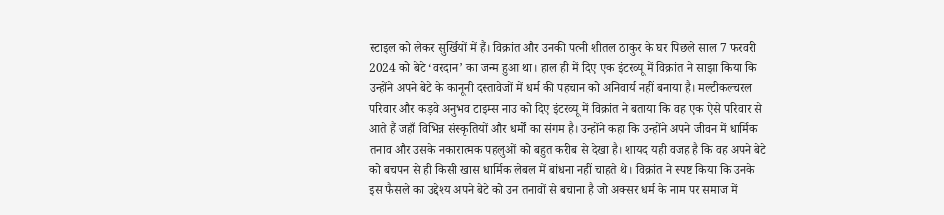स्टाइल को लेकर सुर्खियों में हैं। विक्रांत और उनकी पत्नी शीतल ठाकुर के घर पिछले साल 7 फरवरी 2024 को बेटे ‘वरदान’ का जन्म हुआ था। हाल ही में दिए एक इंटरव्यू में विक्रांत ने साझा किया कि उन्होंने अपने बेटे के कानूनी दस्तावेजों में धर्म की पहचान को अनिवार्य नहीं बनाया है। मल्टीकल्चरल परिवार और कड़वे अनुभव टाइम्स नाउ को दिए इंटरव्यू में विक्रांत ने बताया कि वह एक ऐसे परिवार से आते हैं जहाँ विभिन्न संस्कृतियों और धर्मों का संगम है। उन्होंने कहा कि उन्होंने अपने जीवन में धार्मिक तनाव और उसके नकारात्मक पहलुओं को बहुत करीब से देखा है। शायद यही वजह है कि वह अपने बेटे को बचपन से ही किसी खास धार्मिक लेबल में बांधना नहीं चाहते थे। विक्रांत ने स्पष्ट किया कि उनके इस फैसले का उद्देश्य अपने बेटे को उन तनावों से बचाना है जो अक्सर धर्म के नाम पर समाज में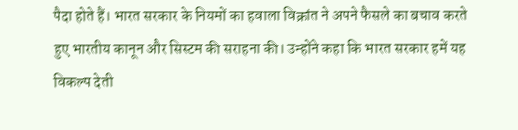पैदा होते हैं। भारत सरकार के नियमों का हवाला विक्रांत ने अपने फैसले का बचाव करते हुए भारतीय कानून और सिस्टम की सराहना की। उन्होंने कहा कि भारत सरकार हमें यह विकल्प देती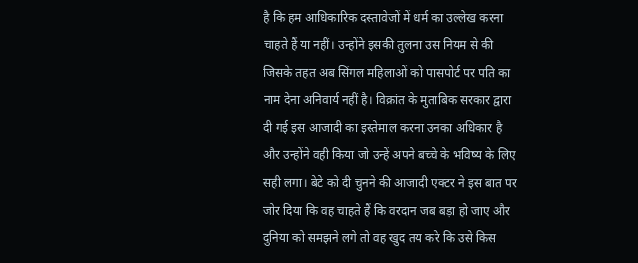है कि हम आधिकारिक दस्तावेजों में धर्म का उल्लेख करना चाहते हैं या नहीं। उन्होंने इसकी तुलना उस नियम से की जिसके तहत अब सिंगल महिलाओं को पासपोर्ट पर पति का नाम देना अनिवार्य नहीं है। विक्रांत के मुताबिक सरकार द्वारा दी गई इस आजादी का इस्तेमाल करना उनका अधिकार है और उन्होंने वही किया जो उन्हें अपने बच्चे के भविष्य के लिए सही लगा। बेटे को दी चुनने की आजादी एक्टर ने इस बात पर जोर दिया कि वह चाहते हैं कि वरदान जब बड़ा हो जाए और दुनिया को समझने लगे तो वह खुद तय करे कि उसे किस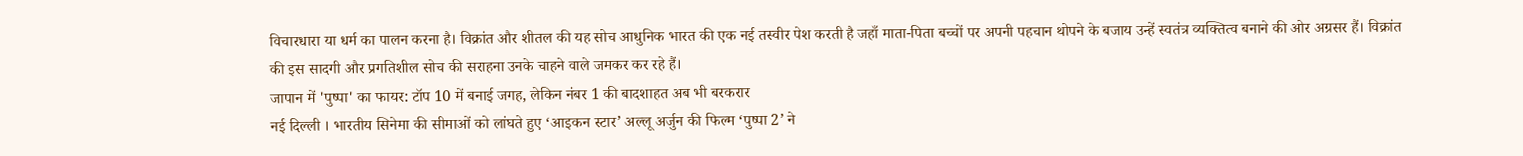विचारधारा या धर्म का पालन करना है। विक्रांत और शीतल की यह सोच आधुनिक भारत की एक नई तस्वीर पेश करती है जहाँ माता-पिता बच्चों पर अपनी पहचान थोपने के बजाय उन्हें स्वतंत्र व्यक्तित्व बनाने की ओर अग्रसर हैं। विक्रांत की इस सादगी और प्रगतिशील सोच की सराहना उनके चाहने वाले जमकर कर रहे हैं।
जापान में 'पुष्पा' का फायर: टॉप 10 में बनाई जगह, लेकिन नंबर 1 की बादशाहत अब भी बरकरार
नई दिल्ली । भारतीय सिनेमा की सीमाओं को लांघते हुए ‘आइकन स्टार’ अल्लू अर्जुन की फिल्म ‘पुष्पा 2’ ने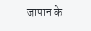जापान के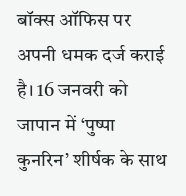बॉक्स ऑफिस पर अपनी धमक दर्ज कराई है। 16 जनवरी को जापान में ‘पुष्पा कुनरिन’ शीर्षक के साथ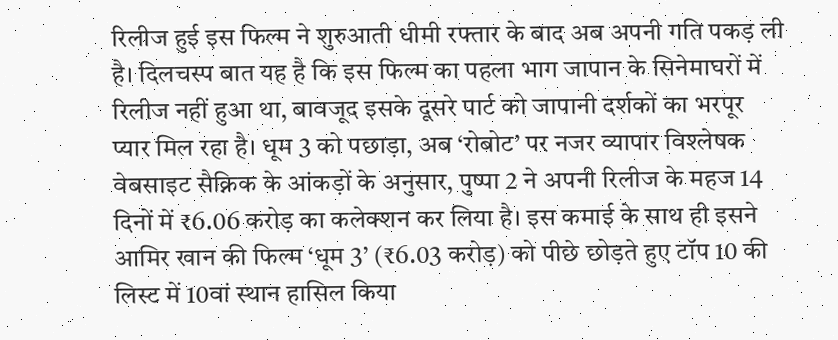रिलीज हुई इस फिल्म ने शुरुआती धीमी रफ्तार के बाद अब अपनी गति पकड़ ली है। दिलचस्प बात यह है कि इस फिल्म का पहला भाग जापान के सिनेमाघरों में रिलीज नहीं हुआ था, बावजूद इसके दूसरे पार्ट को जापानी दर्शकों का भरपूर प्यार मिल रहा है। धूम 3 को पछाड़ा, अब ‘रोबोट’ पर नजर व्यापार विश्लेषक वेबसाइट सैक्निक के आंकड़ों के अनुसार, पुष्पा 2 ने अपनी रिलीज के महज 14 दिनों में ₹6.06 करोड़ का कलेक्शन कर लिया है। इस कमाई के साथ ही इसने आमिर खान की फिल्म ‘धूम 3’ (₹6.03 करोड़) को पीछे छोड़ते हुए टॉप 10 की लिस्ट में 10वां स्थान हासिल किया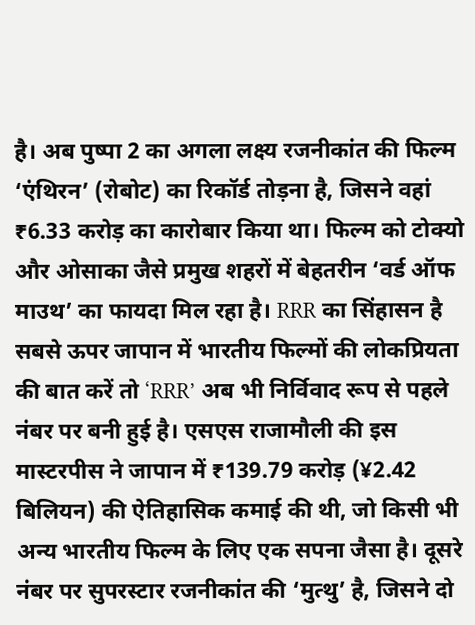है। अब पुष्पा 2 का अगला लक्ष्य रजनीकांत की फिल्म ‘एंथिरन’ (रोबोट) का रिकॉर्ड तोड़ना है, जिसने वहां ₹6.33 करोड़ का कारोबार किया था। फिल्म को टोक्यो और ओसाका जैसे प्रमुख शहरों में बेहतरीन ‘वर्ड ऑफ माउथ’ का फायदा मिल रहा है। RRR का सिंहासन है सबसे ऊपर जापान में भारतीय फिल्मों की लोकप्रियता की बात करें तो ‘RRR’ अब भी निर्विवाद रूप से पहले नंबर पर बनी हुई है। एसएस राजामौली की इस मास्टरपीस ने जापान में ₹139.79 करोड़ (¥2.42 बिलियन) की ऐतिहासिक कमाई की थी, जो किसी भी अन्य भारतीय फिल्म के लिए एक सपना जैसा है। दूसरे नंबर पर सुपरस्टार रजनीकांत की ‘मुत्थु’ है, जिसने दो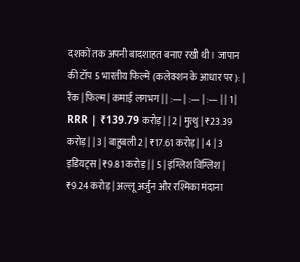दशकों तक अपनी बादशाहत बनाए रखी थी। जापान की टॉप 5 भारतीय फिल्में (कलेक्शन के आधार पर): | रैंक | फिल्म | कमाई लगभग | | :— | :— | :— | | 1 | RRR | ₹139.79 करोड़ | | 2 | मुत्थु | ₹23.39 करोड़ | | 3 | बाहुबली 2 | ₹17.61 करोड़ | | 4 | 3 इडियट्स | ₹9.81 करोड़ | | 5 | इंग्लिश विंग्लिश | ₹9.24 करोड़ | अल्लू अर्जुन और रश्मिका मंदाना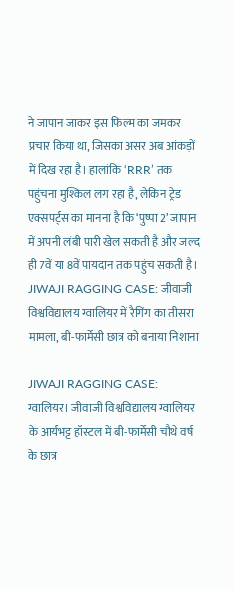ने जापान जाकर इस फिल्म का जमकर प्रचार किया था, जिसका असर अब आंकड़ों में दिख रहा है। हालांकि ‘RRR’ तक पहुंचना मुश्किल लग रहा है, लेकिन ट्रेड एक्सपर्ट्स का मानना है कि ‘पुष्पा 2’ जापान में अपनी लंबी पारी खेल सकती है और जल्द ही 7वें या 8वें पायदान तक पहुंच सकती है।
JIWAJI RAGGING CASE: जीवाजी विश्वविद्यालय ग्वालियर में रैगिंग का तीसरा मामला, बी-फार्मेसी छात्र को बनाया निशाना

JIWAJI RAGGING CASE: ग्वालियर। जीवाजी विश्वविद्यालय ग्वालियर के आर्यभट्ट हॉस्टल में बी-फार्मेसी चौथे वर्ष के छात्र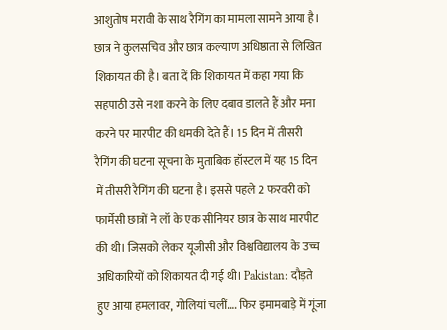आशुतोष मरावी के साथ रैगिंग का मामला सामने आया है। छात्र ने कुलसचिव और छात्र कल्याण अधिष्ठाता से लिखित शिकायत की है। बता दें कि शिकायत में कहा गया कि सहपाठी उसे नशा करने के लिए दबाव डालते हैं और मना करने पर मारपीट की धमकी देते हैं। 15 दिन में तीसरी रैगिंग की घटना सूचना के मुताबिक हॉस्टल में यह 15 दिन में तीसरी रैगिंग की घटना है। इससे पहले 2 फरवरी को फार्मेसी छात्रों ने लॉ के एक सीनियर छात्र के साथ मारपीट की थी। जिसको लेकर यूजीसी और विश्वविद्यालय के उच्च अधिकारियों को शिकायत दी गई थी। Pakistan: दौड़ते हुए आया हमलावर, गोलियां चलीं…. फिर इमामबाड़े में गूंजा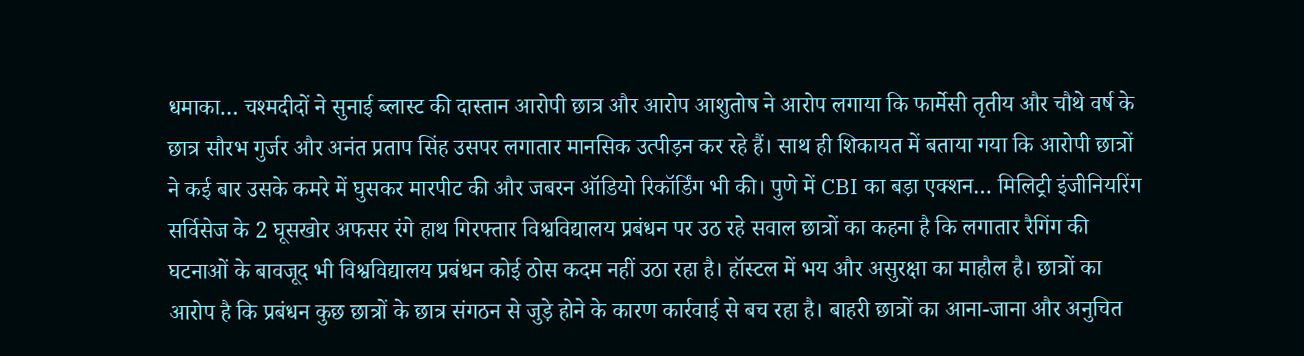धमाका… चश्मदीदों ने सुनाई ब्लास्ट की दास्तान आरोपी छात्र और आरोप आशुतोष ने आरोप लगाया कि फार्मेसी तृतीय और चौथे वर्ष के छात्र सौरभ गुर्जर और अनंत प्रताप सिंह उसपर लगातार मानसिक उत्पीड़न कर रहे हैं। साथ ही शिकायत में बताया गया कि आरोपी छात्रों ने कई बार उसके कमरे में घुसकर मारपीट की और जबरन ऑडियो रिकॉर्डिंग भी की। पुणे में CBI का बड़ा एक्शन… मिलिट्री इंजीनियरिंग सर्विसेज के 2 घूसखोर अफसर रंगे हाथ गिरफ्तार विश्वविद्यालय प्रबंधन पर उठ रहे सवाल छात्रों का कहना है कि लगातार रैगिंग की घटनाओं के बावजूद भी विश्वविद्यालय प्रबंधन कोई ठोस कदम नहीं उठा रहा है। हॉस्टल में भय और असुरक्षा का माहौल है। छात्रों का आरोप है कि प्रबंधन कुछ छात्रों के छात्र संगठन से जुड़े होने के कारण कार्रवाई से बच रहा है। बाहरी छात्रों का आना-जाना और अनुचित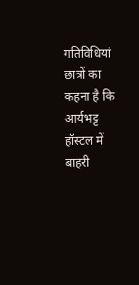गतिविधियां छात्रों का कहना है कि आर्यभट्ट हॉस्टल में बाहरी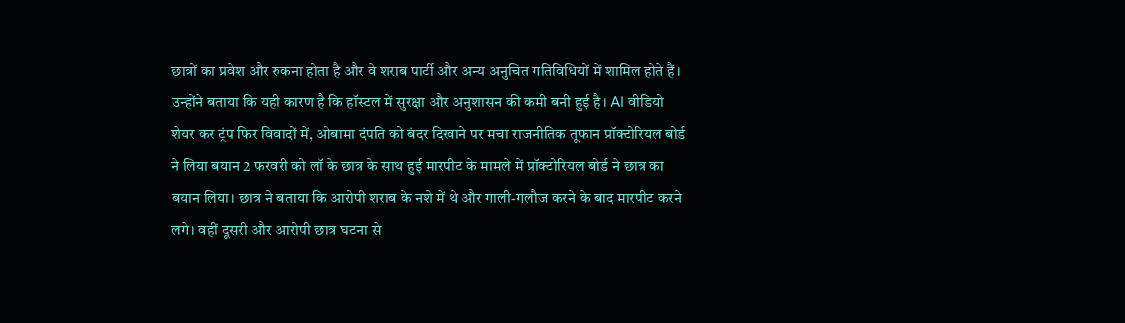छात्रों का प्रवेश और रुकना होता है और वे शराब पार्टी और अन्य अनुचित गतिविधियों में शामिल होते हैं। उन्होंने बताया कि यही कारण है कि हॉस्टल में सुरक्षा और अनुशासन की कमी बनी हुई है। AI वीडियो शेयर कर ट्रंप फिर विवादों में, ओबामा दंपति को बंदर दिखाने पर मचा राजनीतिक तूफान प्रॉक्टोरियल बोर्ड ने लिया बयान 2 फरवरी को लॉ के छात्र के साथ हुई मारपीट के मामले में प्रॉक्टोरियल बोर्ड ने छात्र का बयान लिया। छात्र ने बताया कि आरोपी शराब के नशे में थे और गाली-गलौज करने के बाद मारपीट करने लगे। वहीं दूसरी और आरोपी छात्र घटना से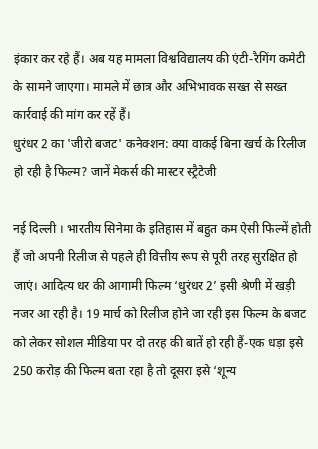इंकार कर रहे हैं। अब यह मामला विश्वविद्यालय की एंटी-रैगिंग कमेटी के सामने जाएगा। मामले में छात्र और अभिभावक सख्त से सख्त कार्रवाई की मांग कर रहें हैं।
धुरंधर 2 का 'जीरो बजट' कनेक्शन: क्या वाकई बिना खर्च के रिलीज हो रही है फिल्म? जानें मेकर्स की मास्टर स्ट्रैटेजी

नई दिल्ली । भारतीय सिनेमा के इतिहास में बहुत कम ऐसी फिल्में होती हैं जो अपनी रिलीज से पहले ही वित्तीय रूप से पूरी तरह सुरक्षित हो जाएं। आदित्य धर की आगामी फिल्म ‘धुरंधर 2’ इसी श्रेणी में खड़ी नजर आ रही है। 19 मार्च को रिलीज होने जा रही इस फिल्म के बजट को लेकर सोशल मीडिया पर दो तरह की बातें हो रही हैं-एक धड़ा इसे 250 करोड़ की फिल्म बता रहा है तो दूसरा इसे ‘शून्य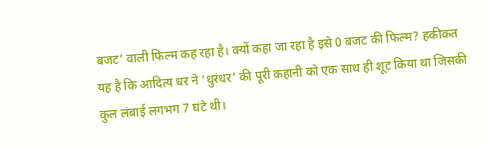बजट’ वाली फिल्म कह रहा है। क्यों कहा जा रहा है इसे 0 बजट की फिल्म? हकीकत यह है कि आदित्य धर ने ‘धुरंधर’ की पूरी कहानी को एक साथ ही शूट किया था जिसकी कुल लंबाई लगभग 7 घंटे थी।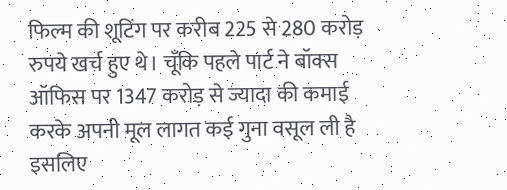फिल्म की शूटिंग पर करीब 225 से 280 करोड़ रुपये खर्च हुए थे। चूँकि पहले पार्ट ने बॉक्स ऑफिस पर 1347 करोड़ से ज्यादा की कमाई करके अपनी मूल लागत कई गुना वसूल ली है इसलिए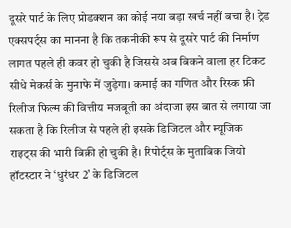दूसरे पार्ट के लिए प्रोडक्शन का कोई नया बड़ा खर्च नहीं बचा है। ट्रेड एक्सपर्ट्स का मानना है कि तकनीकी रूप से दूसरे पार्ट की निर्माण लागत पहले ही कवर हो चुकी है जिससे अब बिकने वाला हर टिकट सीधे मेकर्स के मुनाफे में जुड़ेगा। कमाई का गणित और रिस्क फ्री रिलीज फिल्म की वित्तीय मजबूती का अंदाजा इस बात से लगाया जा सकता है कि रिलीज से पहले ही इसके डिजिटल और म्यूजिक राइट्स की भारी बिक्री हो चुकी है। रिपोर्ट्स के मुताबिक जियो हॉटस्टार ने ‘धुरंधर 2’ के डिजिटल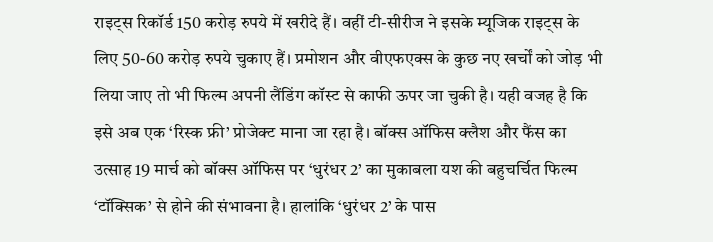राइट्स रिकॉर्ड 150 करोड़ रुपये में खरीदे हैं। वहीं टी-सीरीज ने इसके म्यूजिक राइट्स के लिए 50-60 करोड़ रुपये चुकाए हैं। प्रमोशन और वीएफएक्स के कुछ नए खर्चों को जोड़ भी लिया जाए तो भी फिल्म अपनी लैंडिंग कॉस्ट से काफी ऊपर जा चुकी है। यही वजह है कि इसे अब एक ‘रिस्क फ्री’ प्रोजेक्ट माना जा रहा है। बॉक्स ऑफिस क्लैश और फैंस का उत्साह 19 मार्च को बॉक्स ऑफिस पर ‘धुरंधर 2’ का मुकाबला यश की बहुचर्चित फिल्म ‘टॉक्सिक’ से होने की संभावना है। हालांकि ‘धुरंधर 2’ के पास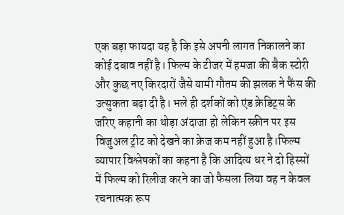एक बड़ा फायदा यह है कि इसे अपनी लागत निकालने का कोई दबाव नहीं है। फिल्म के टीजर में हमजा की बैक स्टोरी और कुछ नए किरदारों जैसे यामी गौतम की झलक ने फैंस की उत्सुकता बढ़ा दी है। भले ही दर्शकों को एंड क्रेडिट्स के जरिए कहानी का थोड़ा अंदाजा हो लेकिन स्क्रीन पर इस विजुअल ट्रीट को देखने का क्रेज कम नहीं हुआ है।फिल्म व्यापार विश्लेषकों का कहना है कि आदित्य धर ने दो हिस्सों में फिल्म को रिलीज करने का जो फैसला लिया वह न केवल रचनात्मक रूप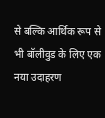से बल्कि आर्थिक रूप से भी बॉलीवुड के लिए एक नया उदाहरण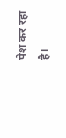पेश कर रहा है।